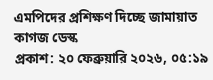এমপিদের প্রশিক্ষণ দিচ্ছে জামায়াত
কাগজ ডেস্ক
প্রকাশ: ২০ ফেব্রুয়ারি ২০২৬, ০৫:১৯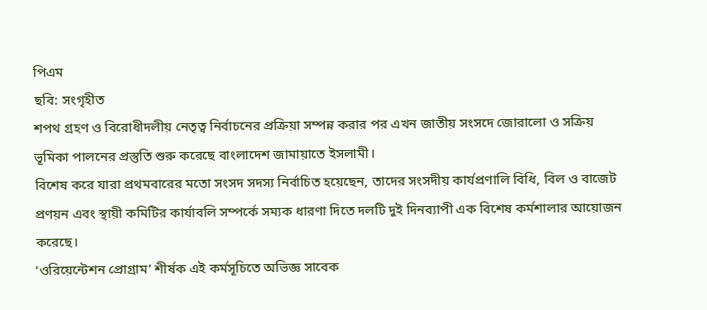পিএম
ছবি: সংগৃহীত
শপথ গ্রহণ ও বিরোধীদলীয় নেতৃত্ব নির্বাচনের প্রক্রিয়া সম্পন্ন করার পর এখন জাতীয় সংসদে জোরালো ও সক্রিয় ভূমিকা পালনের প্রস্তুতি শুরু করেছে বাংলাদেশ জামায়াতে ইসলামী।
বিশেষ করে যারা প্রথমবারের মতো সংসদ সদস্য নির্বাচিত হয়েছেন, তাদের সংসদীয় কার্যপ্রণালি বিধি, বিল ও বাজেট প্রণয়ন এবং স্থায়ী কমিটির কার্যাবলি সম্পর্কে সম্যক ধারণা দিতে দলটি দুই দিনব্যাপী এক বিশেষ কর্মশালার আয়োজন করেছে।
‘ওরিয়েন্টেশন প্রোগ্রাম’ শীর্ষক এই কর্মসূচিতে অভিজ্ঞ সাবেক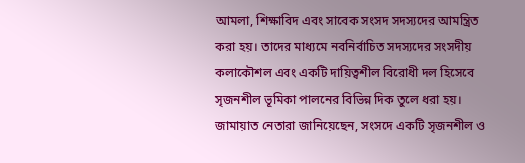আমলা, শিক্ষাবিদ এবং সাবেক সংসদ সদস্যদের আমন্ত্রিত করা হয়। তাদের মাধ্যমে নবনির্বাচিত সদস্যদের সংসদীয় কলাকৌশল এবং একটি দায়িত্বশীল বিরোধী দল হিসেবে সৃজনশীল ভূমিকা পালনের বিভিন্ন দিক তুলে ধরা হয়।
জামায়াত নেতারা জানিয়েছেন, সংসদে একটি সৃজনশীল ও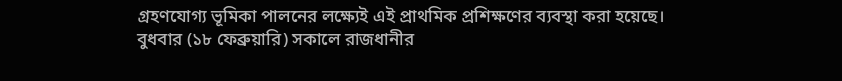গ্রহণযোগ্য ভূমিকা পালনের লক্ষ্যেই এই প্রাথমিক প্রশিক্ষণের ব্যবস্থা করা হয়েছে।
বুধবার (১৮ ফেব্রুয়ারি) সকালে রাজধানীর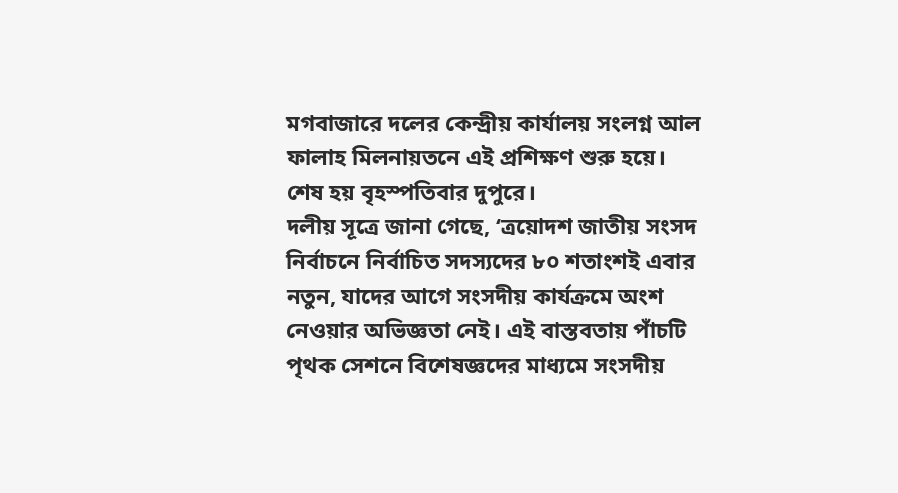মগবাজারে দলের কেন্দ্রীয় কার্যালয় সংলগ্ন আল ফালাহ মিলনায়তনে এই প্রশিক্ষণ শুরু হয়ে। শেষ হয় বৃহস্পতিবার দুপুরে।
দলীয় সূত্রে জানা গেছে, ‘ত্রয়োদশ জাতীয় সংসদ নির্বাচনে নির্বাচিত সদস্যদের ৮০ শতাংশই এবার নতুন, যাদের আগে সংসদীয় কার্যক্রমে অংশ নেওয়ার অভিজ্ঞতা নেই। এই বাস্তবতায় পাঁচটি পৃথক সেশনে বিশেষজ্ঞদের মাধ্যমে সংসদীয়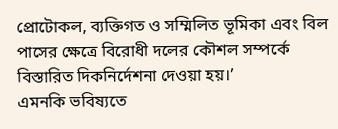প্রোটোকল, ব্যক্তিগত ও সম্মিলিত ভূমিকা এবং বিল পাসের ক্ষেত্রে বিরোধী দলের কৌশল সম্পর্কে বিস্তারিত দিকনির্দেশনা দেওয়া হয়।’
এমনকি ভবিষ্যতে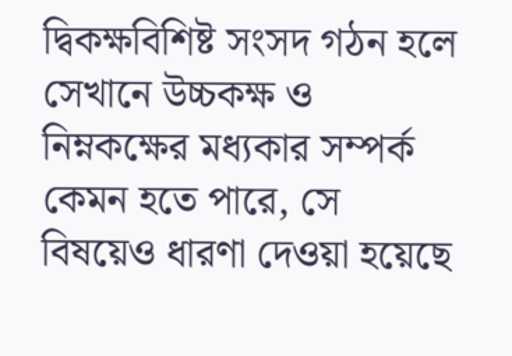দ্বিকক্ষবিশিষ্ট সংসদ গঠন হলে সেখানে উচ্চকক্ষ ও নিম্নকক্ষের মধ্যকার সম্পর্ক কেমন হতে পারে, সে বিষয়েও ধারণা দেওয়া হয়েছে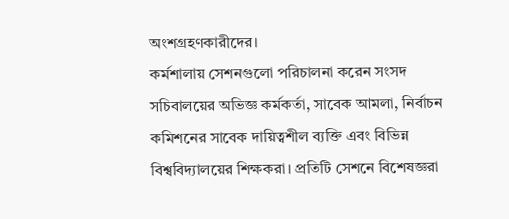অংশগ্রহণকারীদের।
কর্মশালায় সেশনগুলো পরিচালনা করেন সংসদ সচিবালয়ের অভিজ্ঞ কর্মকর্তা, সাবেক আমলা, নির্বাচন কমিশনের সাবেক দায়িত্বশীল ব্যক্তি এবং বিভিন্ন বিশ্ববিদ্যালয়ের শিক্ষকরা। প্রতিটি সেশনে বিশেষজ্ঞরা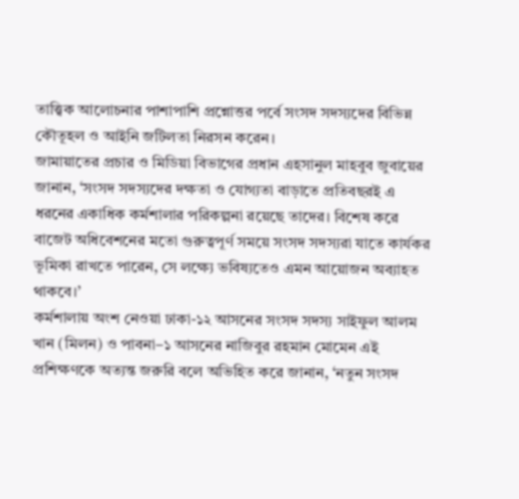তাত্ত্বিক আলোচনার পাশাপাশি প্রশ্নোত্তর পর্বে সংসদ সদস্যদের বিভিন্ন কৌতূহল ও আইনি জটিলতা নিরসন করেন।
জামায়াতের প্রচার ও মিডিয়া বিভাগের প্রধান এহসানুল মাহবুব জুবায়ের জানান, ‘সংসদ সদস্যদের দক্ষতা ও যোগ্যতা বাড়াতে প্রতিবছরই এ ধরনের একাধিক কর্মশালার পরিকল্পনা রয়েছে তাদের। বিশেষ করে বাজেট অধিবেশনের মতো গুরুত্বপূর্ণ সময়ে সংসদ সদস্যরা যাতে কার্যকর ভূমিকা রাখতে পারেন, সে লক্ষ্যে ভবিষ্যতেও এমন আয়োজন অব্যাহত থাকবে।’
কর্মশালায় অংশ নেওয়া ঢাকা-১২ আসনের সংসদ সদস্য সাইফুল আলম খান (মিলন) ও পাবনা–১ আসনের নাজিবুর রহমান মোমেন এই প্রশিক্ষণকে অত্যন্ত জরুরি বলে অভিহিত করে জানান, ‘নতুন সংসদ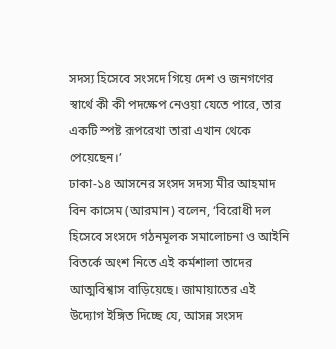সদস্য হিসেবে সংসদে গিয়ে দেশ ও জনগণের স্বার্থে কী কী পদক্ষেপ নেওয়া যেতে পারে, তার একটি স্পষ্ট রূপরেখা তারা এখান থেকে পেয়েছেন।’
ঢাকা-১৪ আসনের সংসদ সদস্য মীর আহমাদ বিন কাসেম (আরমান) বলেন, ‘বিরোধী দল হিসেবে সংসদে গঠনমূলক সমালোচনা ও আইনি বিতর্কে অংশ নিতে এই কর্মশালা তাদের আত্মবিশ্বাস বাড়িয়েছে। জামায়াতের এই উদ্যোগ ইঙ্গিত দিচ্ছে যে, আসন্ন সংসদ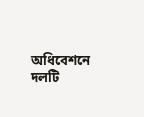অধিবেশনে দলটি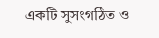একটি সুসংগঠিত ও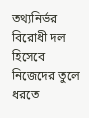তথ্যনির্ভর বিরোধী দল হিসেবে নিজেদের তুলে ধরতে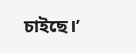চাইছে।’